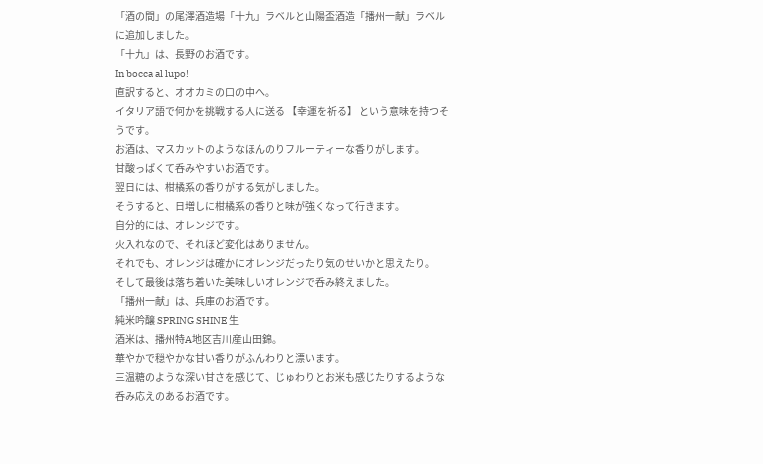「酒の間」の尾澤酒造場「十九」ラベルと山陽盃酒造「播州一献」ラベルに追加しました。
「十九」は、長野のお酒です。
In bocca al lupo!
直訳すると、オオカミの口の中へ。
イタリア語で何かを挑戦する人に送る 【幸運を祈る】 という意味を持つそうです。
お酒は、マスカットのようなほんのりフルーティーな香りがします。
甘酸っぱくて呑みやすいお酒です。
翌日には、柑橘系の香りがする気がしました。
そうすると、日増しに柑橘系の香りと味が強くなって行きます。
自分的には、オレンジです。
火入れなので、それほど変化はありません。
それでも、オレンジは確かにオレンジだったり気のせいかと思えたり。
そして最後は落ち着いた美味しいオレンジで呑み終えました。
「播州一献」は、兵庫のお酒です。
純米吟醸 SPRING SHINE 生
酒米は、播州特A地区吉川産山田錦。
華やかで穏やかな甘い香りがふんわりと漂います。
三温糖のような深い甘さを感じて、じゅわりとお米も感じたりするような呑み応えのあるお酒です。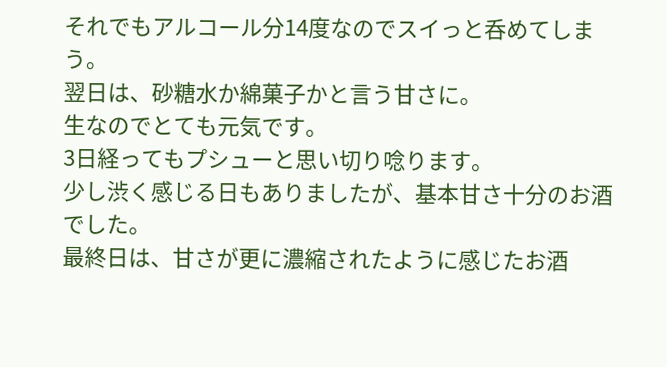それでもアルコール分14度なのでスイっと呑めてしまう。
翌日は、砂糖水か綿菓子かと言う甘さに。
生なのでとても元気です。
3日経ってもプシューと思い切り唸ります。
少し渋く感じる日もありましたが、基本甘さ十分のお酒でした。
最終日は、甘さが更に濃縮されたように感じたお酒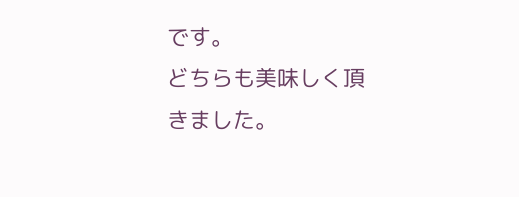です。
どちらも美味しく頂きました。